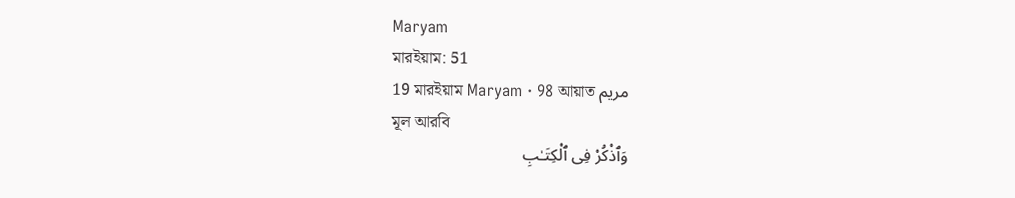Maryam
মারইয়াম: 51
19 মারইয়াম Maryam · 98 আয়াত مريم
মূল আরবি
وَٱذْكُرْ فِى ٱلْكِتَـٰبِ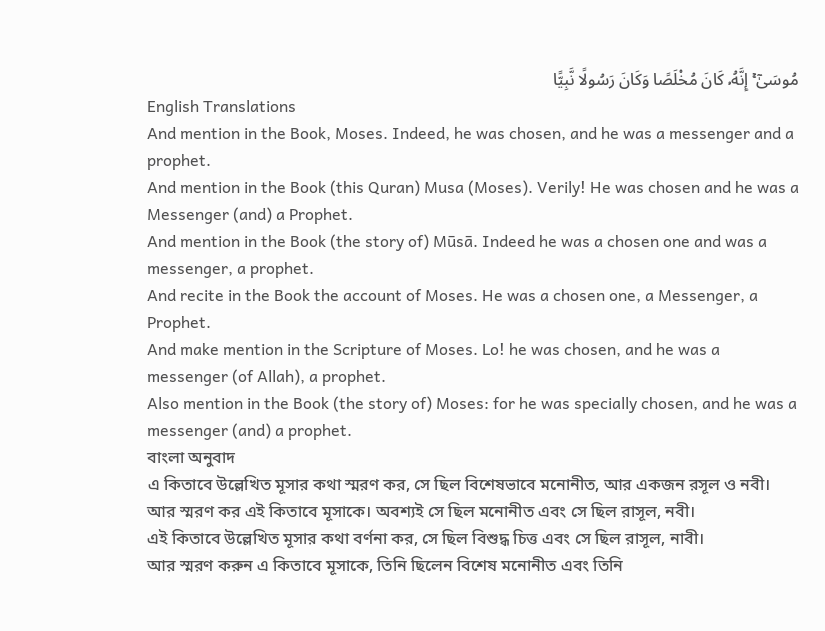مُوسَىٰٓ ۚ إِنَّهُۥ كَانَ مُخْلَصًا وَكَانَ رَسُولًا نَّبِيًّا
English Translations
And mention in the Book, Moses. Indeed, he was chosen, and he was a messenger and a prophet.
And mention in the Book (this Quran) Musa (Moses). Verily! He was chosen and he was a Messenger (and) a Prophet.
And mention in the Book (the story of) Mūsā. Indeed he was a chosen one and was a messenger, a prophet.
And recite in the Book the account of Moses. He was a chosen one, a Messenger, a Prophet.
And make mention in the Scripture of Moses. Lo! he was chosen, and he was a messenger (of Allah), a prophet.
Also mention in the Book (the story of) Moses: for he was specially chosen, and he was a messenger (and) a prophet.
বাংলা অনুবাদ
এ কিতাবে উল্লেখিত মূসার কথা স্মরণ কর, সে ছিল বিশেষভাবে মনোনীত, আর একজন রসূল ও নবী।
আর স্মরণ কর এই কিতাবে মূসাকে। অবশ্যই সে ছিল মনোনীত এবং সে ছিল রাসূল, নবী।
এই কিতাবে উল্লেখিত মূসার কথা বর্ণনা কর, সে ছিল বিশুদ্ধ চিত্ত এবং সে ছিল রাসূল, নাবী।
আর স্মরণ করুন এ কিতাবে মূসাকে, তিনি ছিলেন বিশেষ মনোনীত এবং তিনি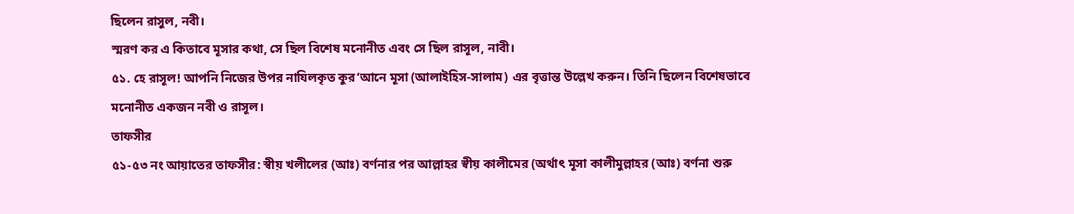ছিলেন রাসুল, নবী।
স্মরণ কর এ কিতাবে মূসার কথা, সে ছিল বিশেষ মনোনীত এবং সে ছিল রাসূল, নাবী।
৫১. হে রাসূল! আপনি নিজের উপর নাযিলকৃত কুর‘আনে মূসা (আলাইহিস-সালাম) এর বৃত্তান্ত উল্লেখ করুন। তিনি ছিলেন বিশেষভাবে মনোনীত একজন নবী ও রাসূল।
তাফসীর
৫১-৫৩ নং আয়াতের তাফসীর: স্বীয় খলীলের (আঃ) বর্ণনার পর আল্লাহর স্বীয় কালীমের (অর্থাৎ মূসা কালীমুল্লাহর (আঃ) বর্ণনা শুরু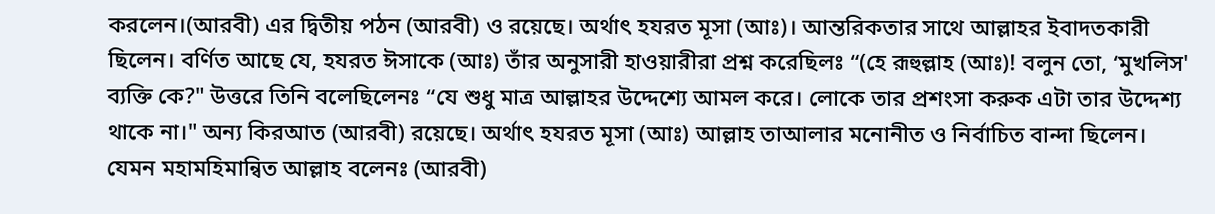করলেন।(আরবী) এর দ্বিতীয় পঠন (আরবী) ও রয়েছে। অর্থাৎ হযরত মূসা (আঃ)। আন্তরিকতার সাথে আল্লাহর ইবাদতকারী ছিলেন। বর্ণিত আছে যে, হযরত ঈসাকে (আঃ) তাঁর অনুসারী হাওয়ারীরা প্রশ্ন করেছিলঃ “(হে রূহুল্লাহ (আঃ)! বলুন তো, ‘মুখলিস' ব্যক্তি কে?" উত্তরে তিনি বলেছিলেনঃ “যে শুধু মাত্র আল্লাহর উদ্দেশ্যে আমল করে। লোকে তার প্রশংসা করুক এটা তার উদ্দেশ্য থাকে না।" অন্য কিরআত (আরবী) রয়েছে। অর্থাৎ হযরত মূসা (আঃ) আল্লাহ তাআলার মনোনীত ও নির্বাচিত বান্দা ছিলেন।
যেমন মহামহিমান্বিত আল্লাহ বলেনঃ (আরবী)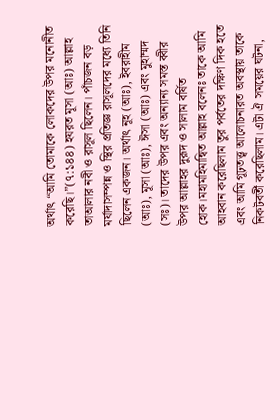অর্থাৎ “আমি তোমাকে লোকদের উপর মনোনীত করেছি।”(৭:১৪৪) হযরত মূসা (আঃ) আল্লাহ তাআলার নবী ও রাসূল ছিলেন। পাঁচজন বড় মর্যাদাসম্পন্ন ও স্থির প্রতিজ্ঞ রাসূলদের মধ্যে তিনি ছিলেন একজন। অর্থাৎ নূহ (আঃ), ইবরাহীম (আঃ), মূসা (আঃ), ঈসা (আঃ) এবং মুহাম্মদ (সঃ)। তাদের উপর এবং অন্যান্য সমস্ত ব্বীর উপর আল্লাহর দুরূদ ও সালাম বর্ষিত হোক।মহামহিমান্বিত আল্লাহ বলেনঃ তাকে আমি আহবান করেছিলাম তুর পর্বতের দক্ষিণ দিক হতে এবং আমি গূঢ়তত্ত্ব আলোচনারত অবস্থায় তাকে নিকটবর্তী করেছিলাম। এটা ঐ সময়ের ঘটনা,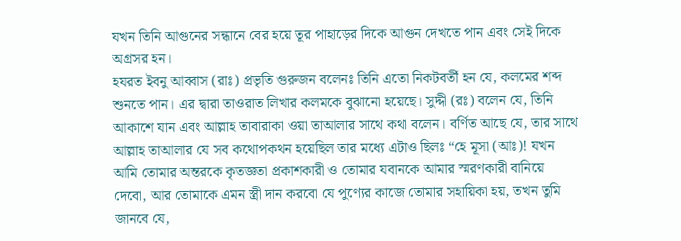যখন তিনি আগুনের সন্ধানে বের হয়ে তূর পাহাড়ের দিকে আগুন দেখতে পান এবং সেই দিকে অগ্রসর হন।
হযরত ইবনু আব্বাস (রাঃ) প্রভৃতি গুরুজন বলেনঃ তিনি এতো নিকটবর্তী হন যে, কলমের শব্দ শুনতে পান। এর দ্বারা তাওরাত লিখার কলমকে বুঝানো হয়েছে। সুদ্দী (রঃ) বলেন যে, তিনি আকাশে যান এবং আল্লাহ তাবারাকা ওয়া তাআলার সাথে কথা বলেন। বর্ণিত আছে যে, তার সাথে আল্লাহ তাআলার যে সব কথোপকথন হয়েছিল তার মধ্যে এটাও ছিলঃ “হে মূসা (আঃ)! যখন আমি তোমার অন্তরকে কৃতজ্ঞতা প্রকাশকারী ও তোমার যবানকে আমার স্মরণকারী বানিয়ে দেবো, আর তোমাকে এমন স্ত্রী দান করবো যে পুণ্যের কাজে তোমার সহায়িকা হয়, তখন তুমি জানবে যে,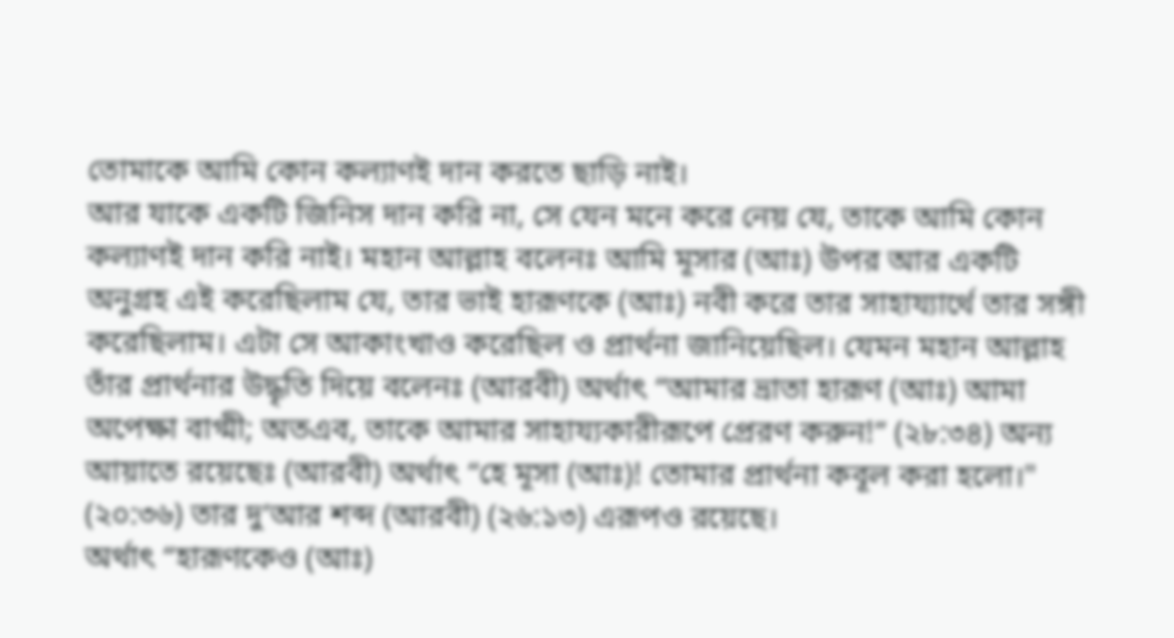তোমাকে আমি কোন কল্যাণই দান করতে ছাড়ি নাই।
আর যাকে একটি জিনিস দান করি না, সে যেন মনে করে নেয় যে, তাকে আমি কোন কল্যাণই দান করি নাই। মহান আল্লাহ বলেনঃ আমি মূসার (আঃ) উপর আর একটি অনুগ্রহ এই করেছিলাম যে, তার ভাই হারূণকে (আঃ) নবী করে তার সাহায্যার্থে তার সঙ্গী করেছিলাম। এটা সে আকাংখাও করেছিল ও প্রার্থনা জানিয়েছিল। যেমন মহান আল্লাহ তাঁর প্রার্থনার উদ্ধৃতি দিয়ে বলেনঃ (আরবী) অর্থাৎ “আমার ভ্রাতা হারূণ (আঃ) আমা অপেক্ষা বাগ্মী; অতএব, তাকে আমার সাহায্যকারীরূপে প্রেরণ করুন!” (২৮:৩৪) অন্য আয়াতে রয়েছেঃ (আরবী) অর্থাৎ “হে মূসা (আঃ)! তোমার প্রার্থনা কবূল করা হলো।" (২০:৩৬) তার দু’আর শব্দ (আরবী) (২৬:১৩) এরূপও রয়েছে।
অর্থাৎ “হারূণকেও (আঃ)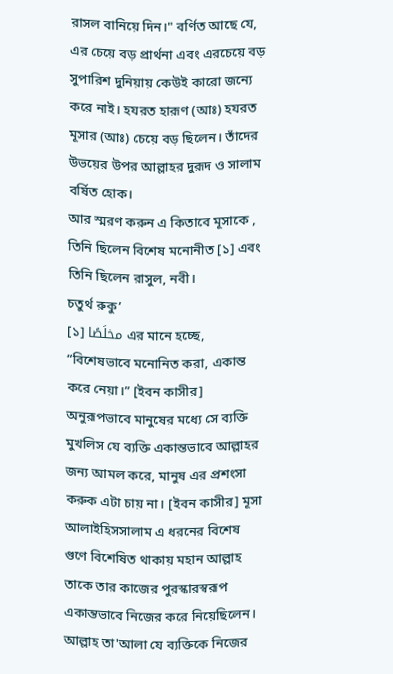রাসল বানিয়ে দিন।" বর্ণিত আছে যে, এর চেয়ে বড় প্রার্থনা এবং এরচেয়ে বড় সুপারিশ দুনিয়ায় কেউই কারো জন্যে করে নাই। হযরত হারূণ (আঃ) হযরত মূসার (আঃ) চেয়ে বড় ছিলেন। তাঁদের উভয়ের উপর আল্লাহর দুরূদ ও সালাম বর্ষিত হোক।
আর স্মরণ করুন এ কিতাবে মূসাকে , তিনি ছিলেন বিশেষ মনোনীত [১] এবং তিনি ছিলেন রাসুল, নবী।
চতুর্থ রুকু’
[১] مخلَصًا এর মানে হচ্ছে, “বিশেষভাবে মনোনিত করা, একান্ত করে নেয়া।” [ইবন কাসীর] অনুরূপভাবে মানুষের মধ্যে সে ব্যক্তি মুখলিস যে ব্যক্তি একান্তভাবে আল্লাহর জন্য আমল করে, মানুষ এর প্রশংসা করুক এটা চায় না। [ইবন কাসীর] মূসা আলাইহিসসালাম এ ধরনের বিশেষ গুণে বিশেষিত থাকায় মহান আল্লাহ তাকে তার কাজের পুরস্কারস্বরূপ একান্তভাবে নিজের করে নিয়েছিলেন। আল্লাহ তা'আলা যে ব্যক্তিকে নিজের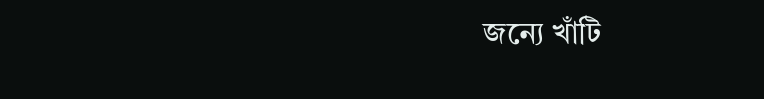জন্যে খাঁটি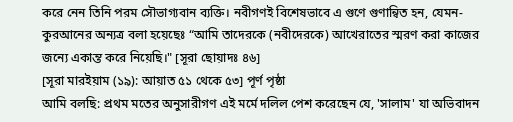করে নেন তিনি পরম সৌভাগ্যবান ব্যক্তি। নবীগণই বিশেষভাবে এ গুণে গুণান্বিত হন, যেমন- কুরআনের অন্যত্র বলা হয়েছেঃ “আমি তাদেরকে (নবীদেরকে) আখেরাতের স্মরণ করা কাজের জন্যে একান্ত করে নিয়েছি।" [সূরা ছোয়াদঃ ৪৬]
[সূরা মারইয়াম (১৯): আয়াত ৫১ থেকে ৫৩] পূর্ণ পৃষ্ঠা
আমি বলছি: প্রথম মতের অনুসারীগণ এই মর্মে দলিল পেশ করেছেন যে, 'সালাম' যা অভিবাদন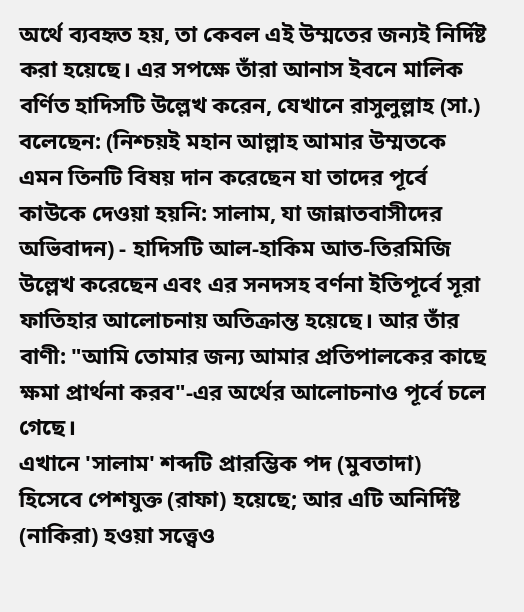অর্থে ব্যবহৃত হয়, তা কেবল এই উম্মতের জন্যই নির্দিষ্ট করা হয়েছে। এর সপক্ষে তাঁরা আনাস ইবনে মালিক বর্ণিত হাদিসটি উল্লেখ করেন, যেখানে রাসুলুল্লাহ (সা.) বলেছেন: (নিশ্চয়ই মহান আল্লাহ আমার উম্মতকে এমন তিনটি বিষয় দান করেছেন যা তাদের পূর্বে কাউকে দেওয়া হয়নি: সালাম, যা জান্নাতবাসীদের অভিবাদন) - হাদিসটি আল-হাকিম আত-তিরমিজি উল্লেখ করেছেন এবং এর সনদসহ বর্ণনা ইতিপূর্বে সূরা ফাতিহার আলোচনায় অতিক্রান্ত হয়েছে। আর তাঁর বাণী: "আমি তোমার জন্য আমার প্রতিপালকের কাছে ক্ষমা প্রার্থনা করব"-এর অর্থের আলোচনাও পূর্বে চলে গেছে।
এখানে 'সালাম' শব্দটি প্রারম্ভিক পদ (মুবতাদা) হিসেবে পেশযুক্ত (রাফা) হয়েছে; আর এটি অনির্দিষ্ট (নাকিরা) হওয়া সত্ত্বেও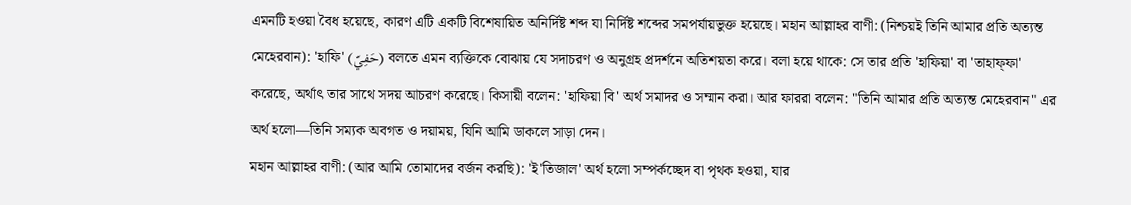এমনটি হওয়া বৈধ হয়েছে, কারণ এটি একটি বিশেষায়িত অনির্দিষ্ট শব্দ যা নির্দিষ্ট শব্দের সমপর্যায়ভুক্ত হয়েছে। মহান আল্লাহর বাণী: (নিশ্চয়ই তিনি আমার প্রতি অত্যন্ত মেহেরবান): 'হাফি' (حَفِيّ) বলতে এমন ব্যক্তিকে বোঝায় যে সদাচরণ ও অনুগ্রহ প্রদর্শনে অতিশয়তা করে। বলা হয়ে থাকে: সে তার প্রতি 'হাফিয়া' বা 'তাহাফ্ফা' করেছে, অর্থাৎ তার সাথে সদয় আচরণ করেছে। কিসায়ী বলেন: 'হাফিয়া বি' অর্থ সমাদর ও সম্মান করা। আর ফাররা বলেন: "তিনি আমার প্রতি অত্যন্ত মেহেরবান" এর অর্থ হলো—তিনি সম্যক অবগত ও দয়াময়, যিনি আমি ডাকলে সাড়া দেন।
মহান আল্লাহর বাণী: (আর আমি তোমাদের বর্জন করছি): 'ই'তিজাল' অর্থ হলো সম্পর্কচ্ছেদ বা পৃথক হওয়া, যার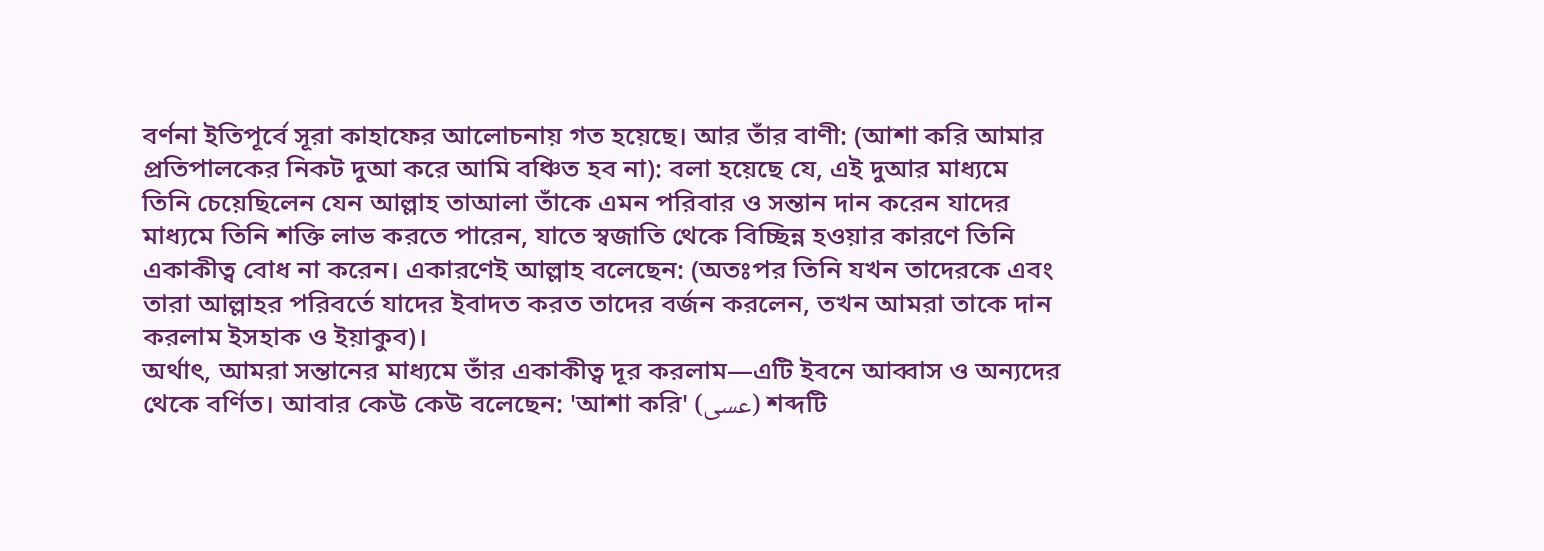বর্ণনা ইতিপূর্বে সূরা কাহাফের আলোচনায় গত হয়েছে। আর তাঁর বাণী: (আশা করি আমার প্রতিপালকের নিকট দুআ করে আমি বঞ্চিত হব না): বলা হয়েছে যে, এই দুআর মাধ্যমে তিনি চেয়েছিলেন যেন আল্লাহ তাআলা তাঁকে এমন পরিবার ও সন্তান দান করেন যাদের মাধ্যমে তিনি শক্তি লাভ করতে পারেন, যাতে স্বজাতি থেকে বিচ্ছিন্ন হওয়ার কারণে তিনি একাকীত্ব বোধ না করেন। একারণেই আল্লাহ বলেছেন: (অতঃপর তিনি যখন তাদেরকে এবং তারা আল্লাহর পরিবর্তে যাদের ইবাদত করত তাদের বর্জন করলেন, তখন আমরা তাকে দান করলাম ইসহাক ও ইয়াকুব)।
অর্থাৎ, আমরা সন্তানের মাধ্যমে তাঁর একাকীত্ব দূর করলাম—এটি ইবনে আব্বাস ও অন্যদের থেকে বর্ণিত। আবার কেউ কেউ বলেছেন: 'আশা করি' (عسى) শব্দটি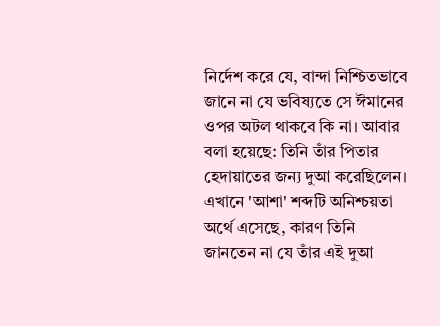নির্দেশ করে যে, বান্দা নিশ্চিতভাবে জানে না যে ভবিষ্যতে সে ঈমানের ওপর অটল থাকবে কি না। আবার বলা হয়েছে: তিনি তাঁর পিতার হেদায়াতের জন্য দুআ করেছিলেন। এখানে 'আশা' শব্দটি অনিশ্চয়তা অর্থে এসেছে, কারণ তিনি জানতেন না যে তাঁর এই দুআ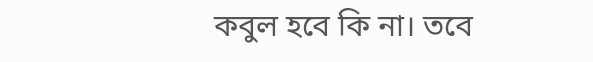কবুল হবে কি না। তবে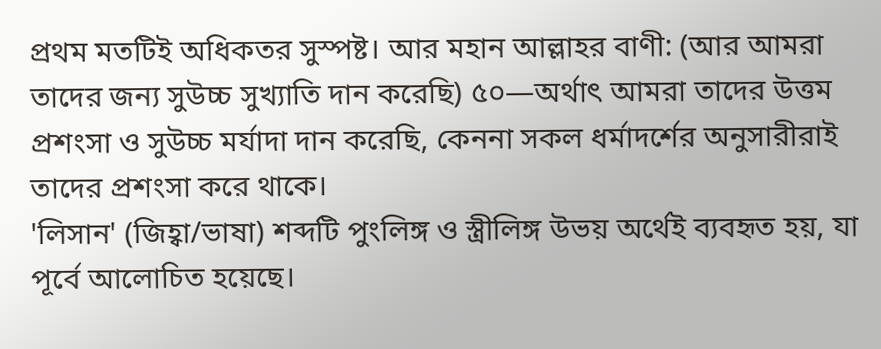প্রথম মতটিই অধিকতর সুস্পষ্ট। আর মহান আল্লাহর বাণী: (আর আমরা তাদের জন্য সুউচ্চ সুখ্যাতি দান করেছি) ৫০—অর্থাৎ আমরা তাদের উত্তম প্রশংসা ও সুউচ্চ মর্যাদা দান করেছি, কেননা সকল ধর্মাদর্শের অনুসারীরাই তাদের প্রশংসা করে থাকে।
'লিসান' (জিহ্বা/ভাষা) শব্দটি পুংলিঙ্গ ও স্ত্রীলিঙ্গ উভয় অর্থেই ব্যবহৃত হয়, যা পূর্বে আলোচিত হয়েছে।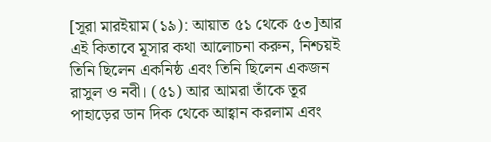[সূরা মারইয়াম (১৯): আয়াত ৫১ থেকে ৫৩]আর এই কিতাবে মূসার কথা আলোচনা করুন, নিশ্চয়ই তিনি ছিলেন একনিষ্ঠ এবং তিনি ছিলেন একজন রাসুল ও নবী। (৫১) আর আমরা তাঁকে তূর পাহাড়ের ডান দিক থেকে আহ্বান করলাম এবং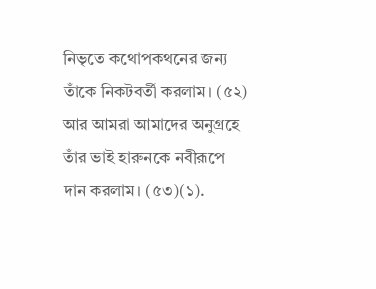নিভৃতে কথোপকথনের জন্য তাঁকে নিকটবর্তী করলাম। (৫২) আর আমরা আমাদের অনুগ্রহে তাঁর ভাই হারুনকে নবীরূপে দান করলাম। (৫৩)(১).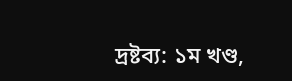দ্রষ্টব্য: ১ম খণ্ড,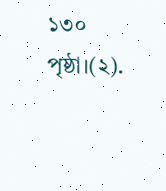১৩০ পৃষ্ঠা।(২).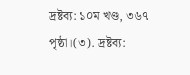দ্রষ্টব্য: ১০ম খণ্ড, ৩৬৭ পৃষ্ঠা।(৩). দ্রষ্টব্য: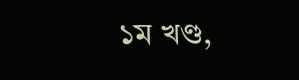১ম খণ্ড,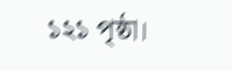১২১ পৃষ্ঠা।